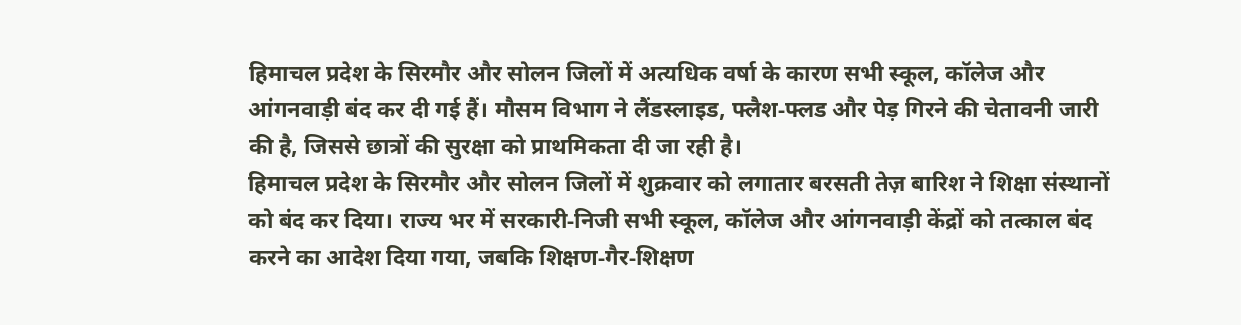हिमाचल प्रदेश के सिरमौर और सोलन जिलों में अत्यधिक वर्षा के कारण सभी स्कूल, कॉलेज और आंगनवाड़ी बंद कर दी गई हैं। मौसम विभाग ने लैंडस्लाइड, फ्लैश‑फ्लड और पेड़ गिरने की चेतावनी जारी की है, जिससे छात्रों की सुरक्षा को प्राथमिकता दी जा रही है।
हिमाचल प्रदेश के सिरमौर और सोलन जिलों में शुक्रवार को लगातार बरसती तेज़ बारिश ने शिक्षा संस्थानों को बंद कर दिया। राज्य भर में सरकारी‑निजी सभी स्कूल, कॉलेज और आंगनवाड़ी केंद्रों को तत्काल बंद करने का आदेश दिया गया, जबकि शिक्षण‑गैर‑शिक्षण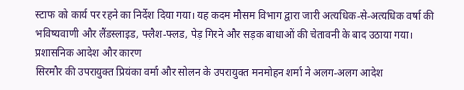स्टाफ को कार्य पर रहने का निर्देश दिया गया। यह कदम मौसम विभाग द्वारा जारी अत्यधिक‑से‑अत्यधिक वर्षा की भविष्यवाणी और लैंडस्लाइड, फ्लैश‑फ्लड, पेड़ गिरने और सड़क बाधाओं की चेतावनी के बाद उठाया गया।
प्रशासनिक आदेश और कारण
सिरमौर की उपरायुक्त प्रियंका वर्मा और सोलन के उपरायुक्त मनमोहन शर्मा ने अलग‑अलग आदेश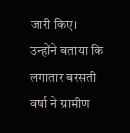जारी किए। उन्होंने बताया कि लगातार बरसती वर्षा ने ग्रामीण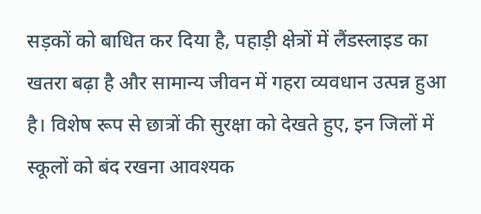सड़कों को बाधित कर दिया है, पहाड़ी क्षेत्रों में लैंडस्लाइड का खतरा बढ़ा है और सामान्य जीवन में गहरा व्यवधान उत्पन्न हुआ है। विशेष रूप से छात्रों की सुरक्षा को देखते हुए, इन जिलों में स्कूलों को बंद रखना आवश्यक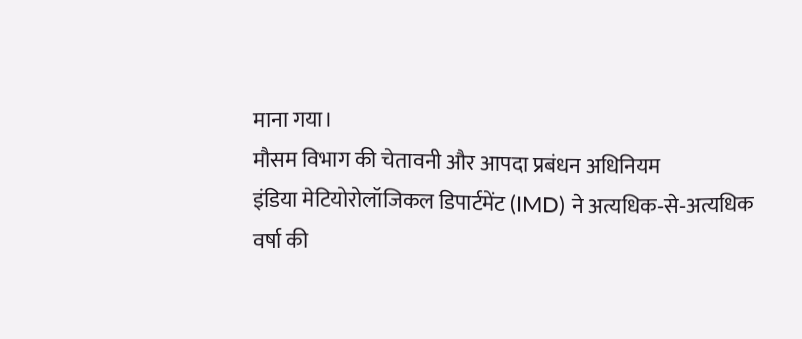माना गया।
मौसम विभाग की चेतावनी और आपदा प्रबंधन अधिनियम
इंडिया मेटियोरोलॉजिकल डिपार्टमेंट (IMD) ने अत्यधिक‑से‑अत्यधिक वर्षा की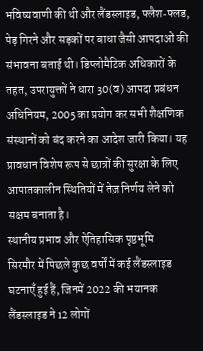भविष्यवाणी की थी और लैंडस्लाइड, फ्लैश‑फ्लड, पेड़ गिरने और सड़कों पर बाधा जैसी आपदाओं की संभावना बताई थी। डिप्लोमैटिक अधिकारों के तहत, उपरायुक्तों ने धारा 30(व) आपदा प्रबंधन अधिनियम, 2005 का प्रयोग कर सभी शैक्षणिक संस्थानों को बंद करने का आदेश जारी किया। यह प्रावधान विशेष रूप से छात्रों की सुरक्षा के लिए आपातकालीन स्थितियों में तेज़ निर्णय लेने को सक्षम बनाता है।
स्थानीय प्रभाव और ऐतिहासिक पृष्ठभूमि
सिरमौर में पिछले कुछ वर्षों में कई लैंडस्लाइड घटनाएँ हुई हैं, जिनमें 2022 की भयानक लैंडस्लाइड ने 12 लोगों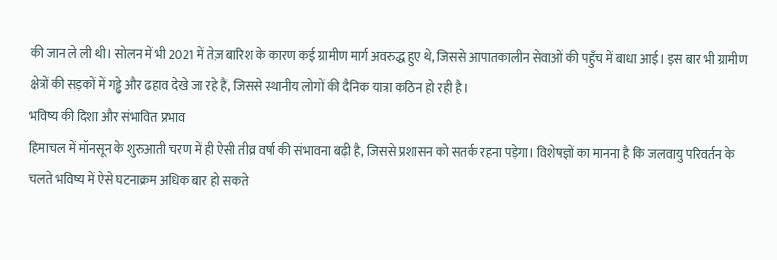की जान ले ली थी। सोलन में भी 2021 में तेज़ बारिश के कारण कई ग्रामीण मार्ग अवरुद्ध हुए थे, जिससे आपातकालीन सेवाओं की पहुँच में बाधा आई। इस बार भी ग्रामीण क्षेत्रों की सड़कों में गड्ढे और ढहाव देखे जा रहे हैं, जिससे स्थानीय लोगों की दैनिक यात्रा कठिन हो रही है।
भविष्य की दिशा और संभावित प्रभाव
हिमाचल में मॉनसून के शुरुआती चरण में ही ऐसी तीव्र वर्षा की संभावना बढ़ी है, जिससे प्रशासन को सतर्क रहना पड़ेगा। विशेषज्ञों का मानना है कि जलवायु परिवर्तन के चलते भविष्य में ऐसे घटनाक्रम अधिक बार हो सकते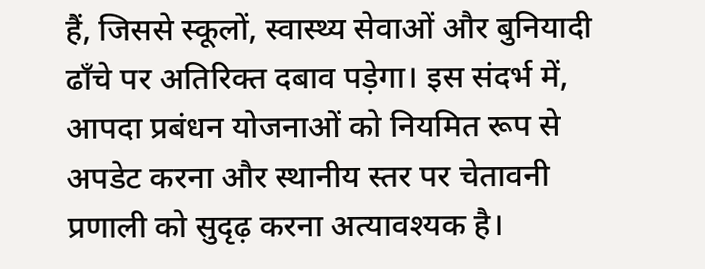हैं, जिससे स्कूलों, स्वास्थ्य सेवाओं और बुनियादी ढाँचे पर अतिरिक्त दबाव पड़ेगा। इस संदर्भ में, आपदा प्रबंधन योजनाओं को नियमित रूप से अपडेट करना और स्थानीय स्तर पर चेतावनी प्रणाली को सुदृढ़ करना अत्यावश्यक है।